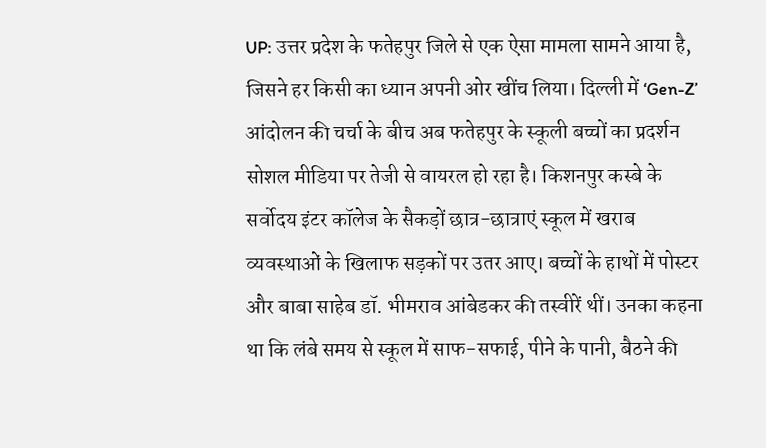UP: उत्तर प्रदेश के फतेहपुर जिले से एक ऐसा मामला सामने आया है, जिसने हर किसी का ध्यान अपनी ओर खींच लिया। दिल्ली में ‘Gen-Z’ आंदोलन की चर्चा के बीच अब फतेहपुर के स्कूली बच्चों का प्रदर्शन सोशल मीडिया पर तेजी से वायरल हो रहा है। किशनपुर कस्बे के सर्वोदय इंटर कॉलेज के सैकड़ों छात्र-छात्राएं स्कूल में खराब व्यवस्थाओं के खिलाफ सड़कों पर उतर आए। बच्चों के हाथों में पोस्टर और बाबा साहेब डॉ. भीमराव आंबेडकर की तस्वीरें थीं। उनका कहना था कि लंबे समय से स्कूल में साफ-सफाई, पीने के पानी, बैठने की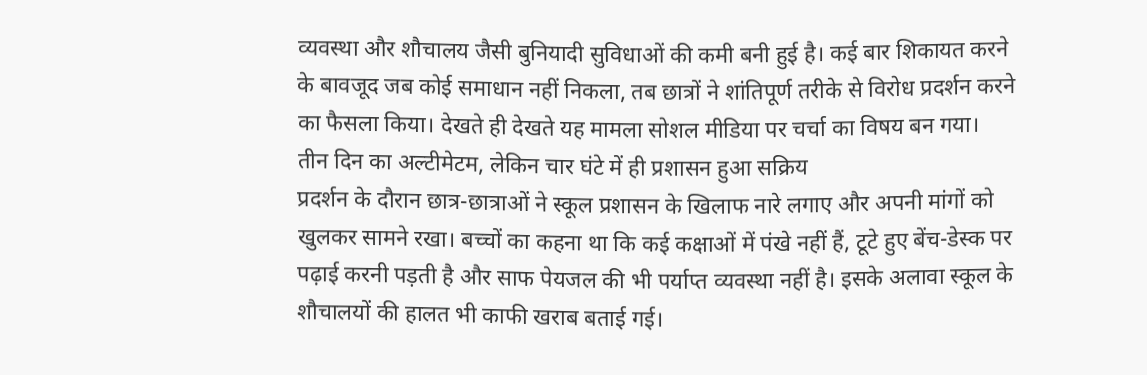व्यवस्था और शौचालय जैसी बुनियादी सुविधाओं की कमी बनी हुई है। कई बार शिकायत करने के बावजूद जब कोई समाधान नहीं निकला, तब छात्रों ने शांतिपूर्ण तरीके से विरोध प्रदर्शन करने का फैसला किया। देखते ही देखते यह मामला सोशल मीडिया पर चर्चा का विषय बन गया।
तीन दिन का अल्टीमेटम, लेकिन चार घंटे में ही प्रशासन हुआ सक्रिय
प्रदर्शन के दौरान छात्र-छात्राओं ने स्कूल प्रशासन के खिलाफ नारे लगाए और अपनी मांगों को खुलकर सामने रखा। बच्चों का कहना था कि कई कक्षाओं में पंखे नहीं हैं, टूटे हुए बेंच-डेस्क पर पढ़ाई करनी पड़ती है और साफ पेयजल की भी पर्याप्त व्यवस्था नहीं है। इसके अलावा स्कूल के शौचालयों की हालत भी काफी खराब बताई गई।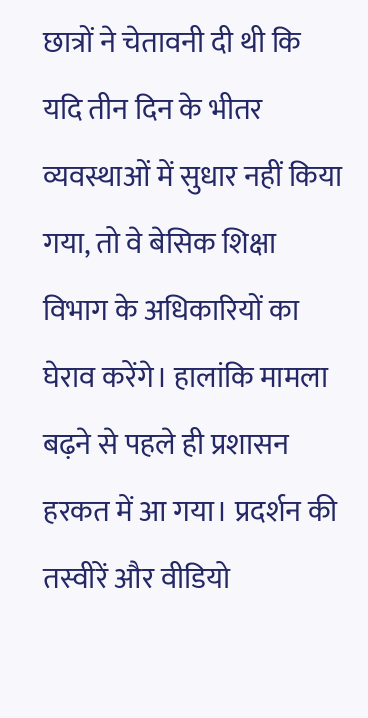छात्रों ने चेतावनी दी थी कि यदि तीन दिन के भीतर व्यवस्थाओं में सुधार नहीं किया गया, तो वे बेसिक शिक्षा विभाग के अधिकारियों का घेराव करेंगे। हालांकि मामला बढ़ने से पहले ही प्रशासन हरकत में आ गया। प्रदर्शन की तस्वीरें और वीडियो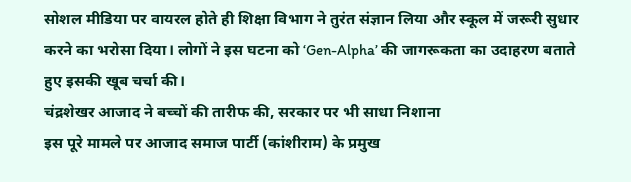सोशल मीडिया पर वायरल होते ही शिक्षा विभाग ने तुरंत संज्ञान लिया और स्कूल में जरूरी सुधार करने का भरोसा दिया। लोगों ने इस घटना को ‘Gen-Alpha’ की जागरूकता का उदाहरण बताते हुए इसकी खूब चर्चा की।
चंद्रशेखर आजाद ने बच्चों की तारीफ की, सरकार पर भी साधा निशाना
इस पूरे मामले पर आजाद समाज पार्टी (कांशीराम) के प्रमुख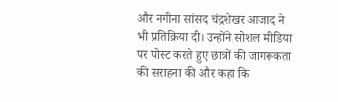और नगीना सांसद चंद्रशेखर आजाद ने भी प्रतिक्रिया दी। उन्होंने सोशल मीडिया पर पोस्ट करते हुए छात्रों की जागरूकता की सराहना की और कहा कि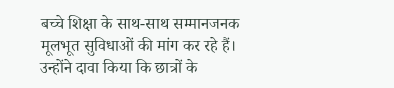बच्चे शिक्षा के साथ-साथ सम्मानजनक मूलभूत सुविधाओं की मांग कर रहे हैं। उन्होंने दावा किया कि छात्रों के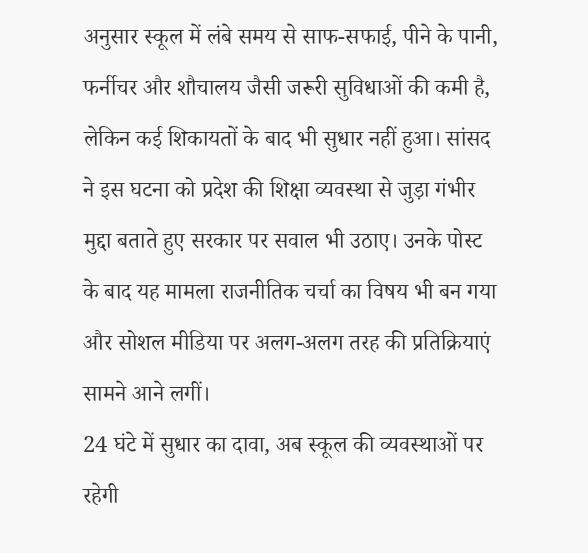अनुसार स्कूल में लंबे समय से साफ-सफाई, पीने के पानी, फर्नीचर और शौचालय जैसी जरूरी सुविधाओं की कमी है, लेकिन कई शिकायतों के बाद भी सुधार नहीं हुआ। सांसद ने इस घटना को प्रदेश की शिक्षा व्यवस्था से जुड़ा गंभीर मुद्दा बताते हुए सरकार पर सवाल भी उठाए। उनके पोस्ट के बाद यह मामला राजनीतिक चर्चा का विषय भी बन गया और सोशल मीडिया पर अलग-अलग तरह की प्रतिक्रियाएं सामने आने लगीं।
24 घंटे में सुधार का दावा, अब स्कूल की व्यवस्थाओं पर रहेगी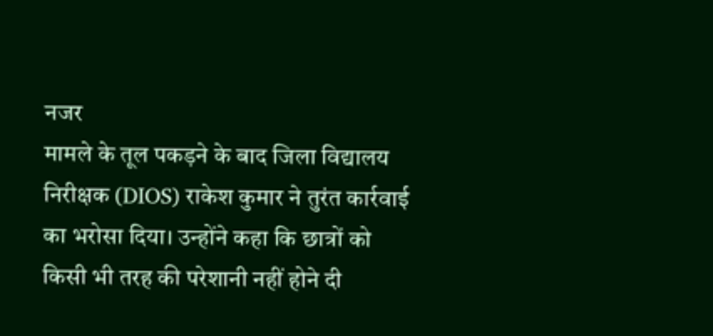नजर
मामले के तूल पकड़ने के बाद जिला विद्यालय निरीक्षक (DIOS) राकेश कुमार ने तुरंत कार्रवाई का भरोसा दिया। उन्होंने कहा कि छात्रों को किसी भी तरह की परेशानी नहीं होने दी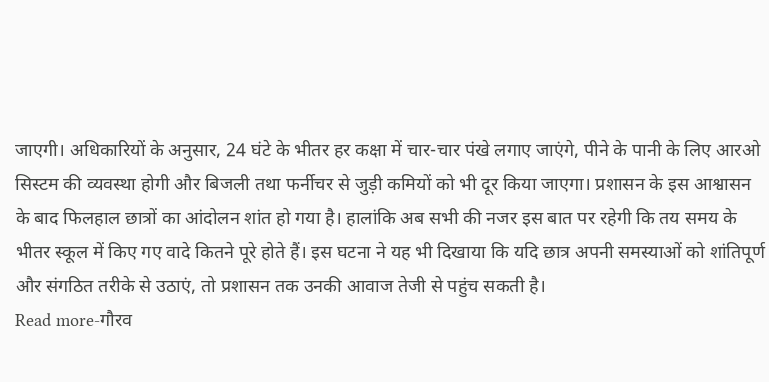जाएगी। अधिकारियों के अनुसार, 24 घंटे के भीतर हर कक्षा में चार-चार पंखे लगाए जाएंगे, पीने के पानी के लिए आरओ सिस्टम की व्यवस्था होगी और बिजली तथा फर्नीचर से जुड़ी कमियों को भी दूर किया जाएगा। प्रशासन के इस आश्वासन के बाद फिलहाल छात्रों का आंदोलन शांत हो गया है। हालांकि अब सभी की नजर इस बात पर रहेगी कि तय समय के भीतर स्कूल में किए गए वादे कितने पूरे होते हैं। इस घटना ने यह भी दिखाया कि यदि छात्र अपनी समस्याओं को शांतिपूर्ण और संगठित तरीके से उठाएं, तो प्रशासन तक उनकी आवाज तेजी से पहुंच सकती है।
Read more-गौरव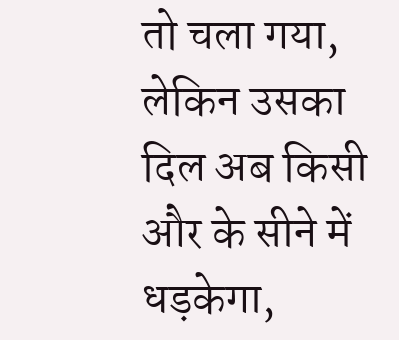तो चला गया, लेकिन उसका दिल अब किसी और के सीने में धड़केगा,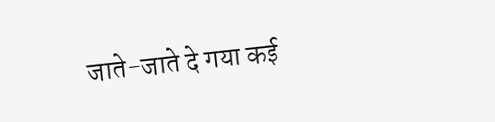जाते-जाते दे गया कई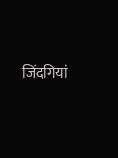जिंदगियां